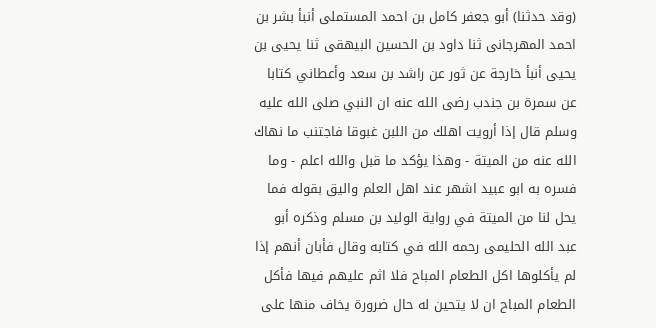(وقد حدثنا) أبو جعفر كامل بن احمد المستملى أنبأ بشر بن احمد المهرجانى ثنا داود بن الحسين البيهقى ثنا يحيى بن يحيى أنبأ خارجة عن ثور عن راشد بن سعد وأعطاني كتابا عن سمرة بن جندب رضى الله عنه ان النبي صلى الله عليه وسلم قال إذا أرويت اهلك من اللبن غبوقا فاجتنب ما نهاك الله عنه من الميتة - وهذا يؤكد ما قبل والله اعلم - وما فسره به ابو عبيد اشهر عند اهل العلم واليق بقوله فما يحل لنا من الميتة في رواية الوليد بن مسلم وذكره أبو عبد الله الحليمى رحمه الله في كتابه وقال فأبان أنهم إذا لم يأكلوها اكل الطعام المباح فلا اثم عليهم فيها فأكل الطعام المباح ان لا يتحين له حال ضرورة يخاف منها على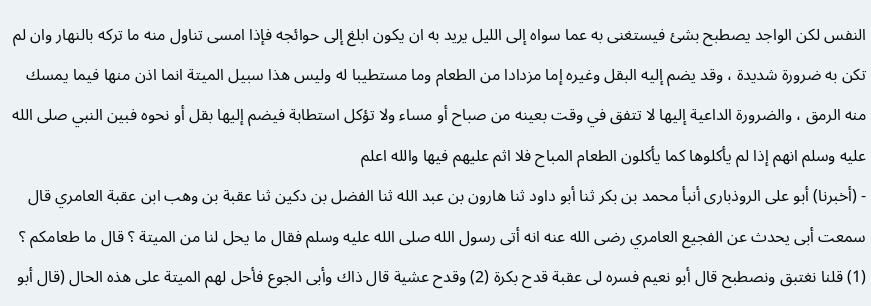النفس لكن الواجد يصطبح بشئ فيستغنى به عما سواه إلى الليل يريد به ان يكون ابلغ إلى حوائجه فإذا امسى تناول منه ما تركه بالنهار وان لم تكن به ضرورة شديدة ، وقد يضم إليه البقل وغيره إما مزدادا من الطعام وما مستطيبا له وليس هذا سبيل الميتة انما اذن منها فيما يمسك منه الرمق ، والضرورة الداعية إليها لا تتفق في وقت بعينه من صباح أو مساء ولا تؤكل استطابة فيضم إليها بقل أو نحوه فبين النبي صلى الله عليه وسلم انهم إذا لم يأكلوها كما يأكلون الطعام المباح فلا اثم عليهم فيها والله اعلم
- (أخبرنا) أبو على الروذبارى أنبأ محمد بن بكر ثنا أبو داود ثنا هارون بن عبد الله ثنا الفضل بن دكين ثنا عقبة بن وهب ابن عقبة العامري قال سمعت أبى يحدث عن الفجيع العامري رضى الله عنه انه أتى رسول الله صلى الله عليه وسلم فقال ما يحل لنا من الميتة ؟ قال ما طعامكم ؟ (1) قلنا نغتبق ونصطبح قال أبو نعيم فسره لى عقبة قدح بكرة (2) وقدح عشية قال ذاك وأبى الجوع فأحل لهم الميتة على هذه الحال (قال أبو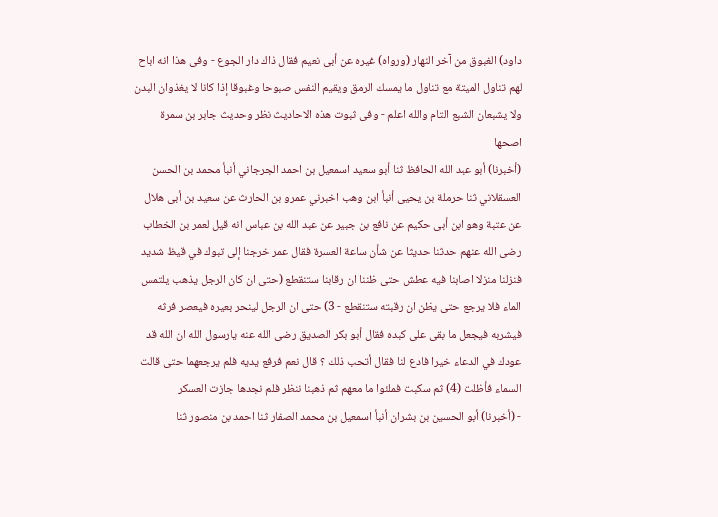داود) الغبوق من آخر النهار (ورواه) غيره عن أبى نعيم فقال ذاك دار الجوع - وفى هذا انه اباح لهم تناول الميتة مع تناول ما يمسك الرمق ويقيم النفس صبوحا وغبوقا إذا كانا لا يغذوان البدن ولا يشبعان الشبع التام والله اعلم - وفى ثبوت هذه الاحاديث نظر وحديث جابر بن سمرة اصحها
(أخبرنا) أبو عبد الله الحافظ ثنا أبو سعيد اسمعيل بن احمد الجرجاني أنبأ محمد بن الحسن العسقلاني ثنا حرملة بن يحيى أنبأ ابن وهب اخبرني عمرو بن الحارث عن سعيد بن أبى هلال عن عتبة وهو ابن أبى حكيم عن نافع بن جبير عن عبد الله بن عباس انه قيل لعمر بن الخطاب رضى الله عنهم حدثنا حديثا عن شأن ساعة العسرة فقال عمر خرجنا إلى تبوك في قيظ شديد فنزلنا منزلا اصابنا فيه عطش حتى ظننا ان رقابنا ستنقطع (حتى ان كان الرجل يذهب يلتمس الماء فلا يرجع حتى يظن ان رقبته ستنقطع - 3) حتى ان الرجل لينحر بعيره فيعصر فرثه فيشربه فيجعل ما بقى على كبده فقال أبو بكر الصديق رضى الله عنه يارسول الله ان الله قد عودك في الدعاء خيرا فادع لنا فقال أتحب ذلك ؟ قال نعم فرفع يديه فلم يرجعهما حتى قالت السماء فأظلت (4) ثم سكبت فملئوا ما معهم ثم ذهبنا ننظر فلم نجدها جازت العسكر
- (أخبرنا) أبو الحسين بن بشران أنبأ اسمعيل بن محمد الصفار ثنا احمد بن منصور ثنا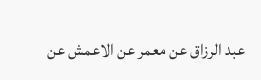عبد الرزاق عن معمر عن الاعمش عن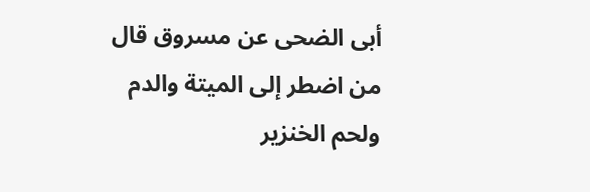أبى الضحى عن مسروق قال من اضطر إلى الميتة والدم ولحم الخنزير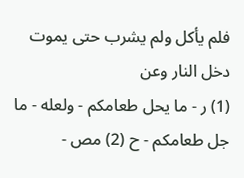فلم يأكل ولم يشرب حتى يموت دخل النار وعن
(1) ر - ما يحل طعامكم - ولعله - ما جل طعامكم - ح (2) مص -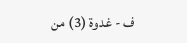ف - غدوة (3) من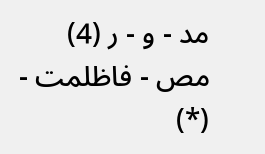مد - و - ر (4) مص - فاظلمت - (*)